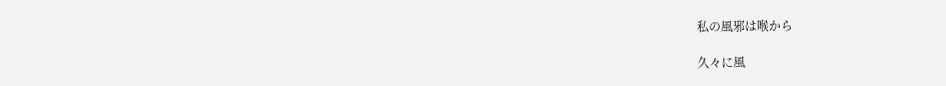私の風邪は喉から

久々に風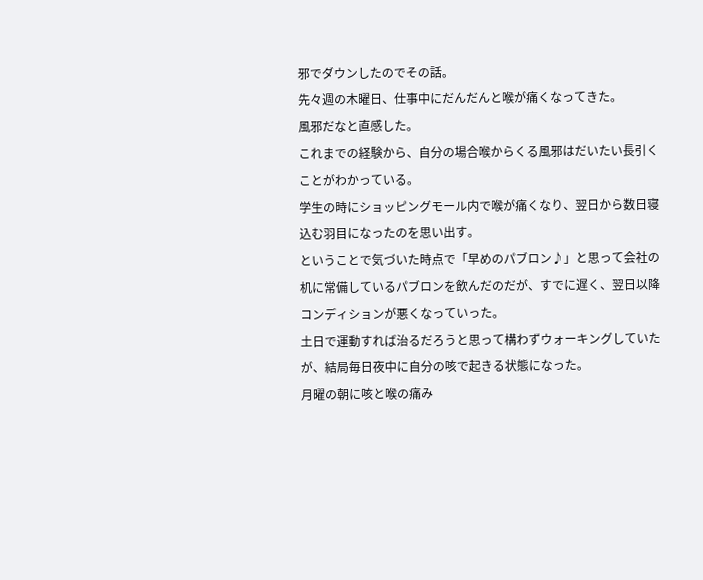邪でダウンしたのでその話。
先々週の木曜日、仕事中にだんだんと喉が痛くなってきた。
風邪だなと直感した。
これまでの経験から、自分の場合喉からくる風邪はだいたい長引くことがわかっている。
学生の時にショッピングモール内で喉が痛くなり、翌日から数日寝込む羽目になったのを思い出す。
ということで気づいた時点で「早めのパブロン♪」と思って会社の机に常備しているパブロンを飲んだのだが、すでに遅く、翌日以降コンディションが悪くなっていった。
土日で運動すれば治るだろうと思って構わずウォーキングしていたが、結局毎日夜中に自分の咳で起きる状態になった。
月曜の朝に咳と喉の痛み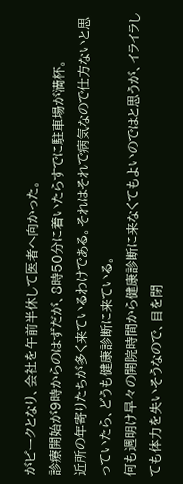がピークとなり、会社を午前半休して医者へ向かった。
診療開始が9時からのはずだが、8時50分に着いたらすでに駐車場が満杯。
近所の年寄りたちが多く来ているわけである。それはそれで病気なので仕方ないと思っていたら、どうも健康診断に来ている。
何も週明け早々の開院時間から健康診断に来なくてもよいのではと思うが、イライラしても体力を失いそうなので、目を閉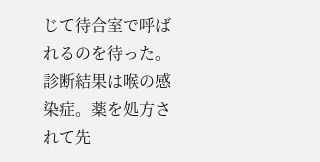じて待合室で呼ばれるのを待った。
診断結果は喉の感染症。薬を処方されて先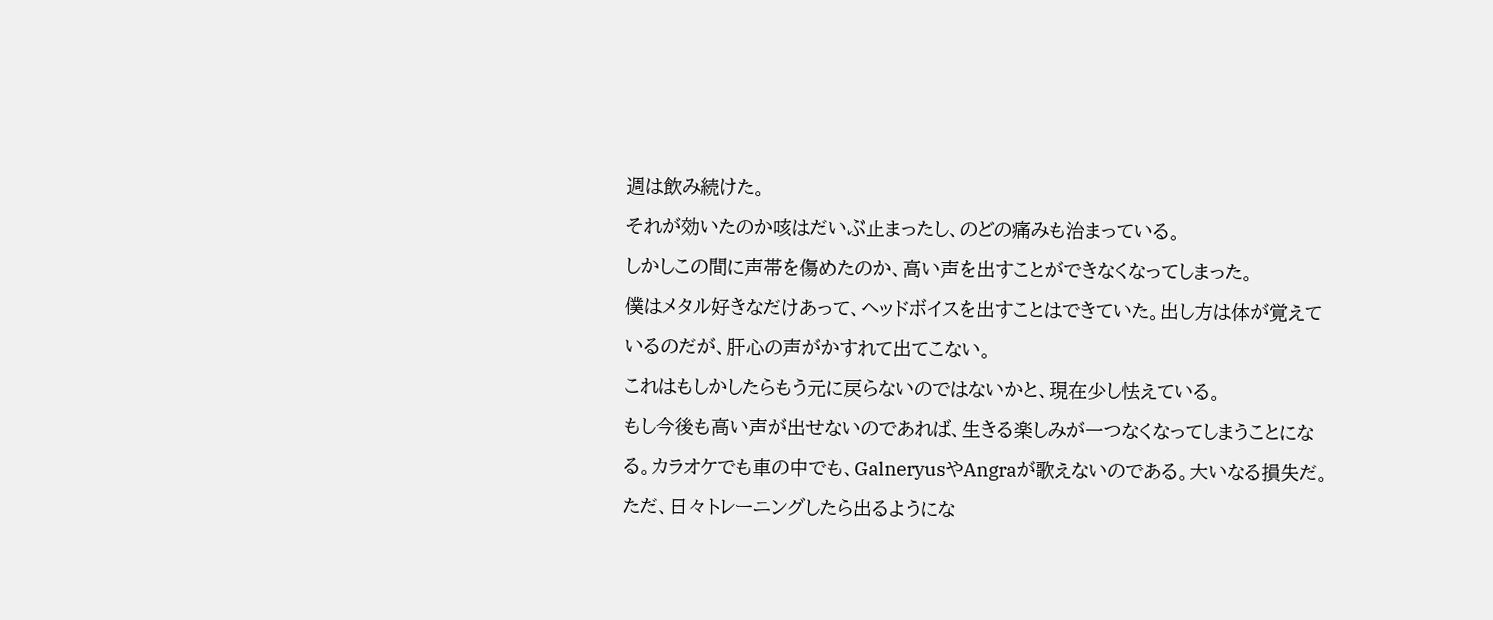週は飲み続けた。
それが効いたのか咳はだいぶ止まったし、のどの痛みも治まっている。
しかしこの間に声帯を傷めたのか、高い声を出すことができなくなってしまった。
僕はメタル好きなだけあって、ヘッドボイスを出すことはできていた。出し方は体が覚えているのだが、肝心の声がかすれて出てこない。
これはもしかしたらもう元に戻らないのではないかと、現在少し怯えている。
もし今後も高い声が出せないのであれば、生きる楽しみが一つなくなってしまうことになる。カラオケでも車の中でも、GalneryusやAngraが歌えないのである。大いなる損失だ。
ただ、日々トレーニングしたら出るようにな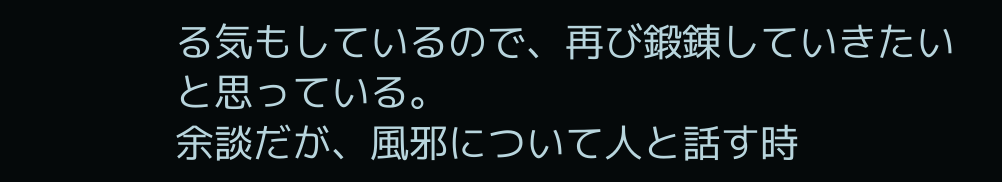る気もしているので、再び鍛錬していきたいと思っている。
余談だが、風邪について人と話す時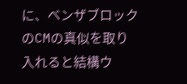に、ベンザブロックのCMの真似を取り入れると結構ウ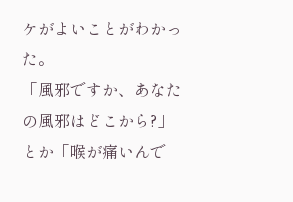ケがよいことがわかった。
「風邪ですか、あなたの風邪はどこから?」とか「喉が痛いんで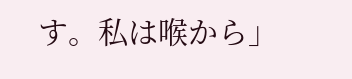す。私は喉から」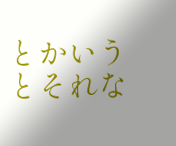とかいうとそれな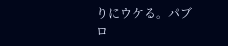りにウケる。パブロ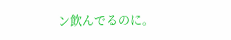ン飲んでるのに。